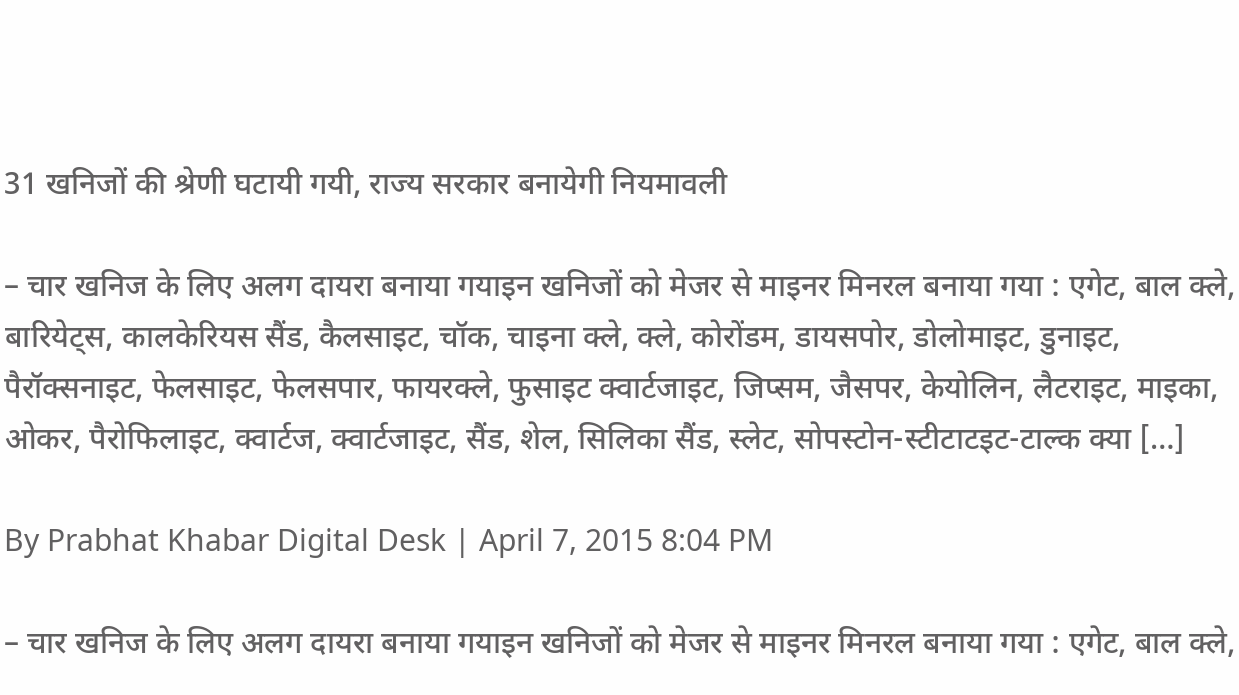31 खनिजों की श्रेणी घटायी गयी, राज्य सरकार बनायेगी नियमावली

– चार खनिज के लिए अलग दायरा बनाया गयाइन खनिजों को मेजर से माइनर मिनरल बनाया गया : एगेट, बाल क्ले, बारियेट्स, कालकेरियस सैंड, कैलसाइट, चॉक, चाइना क्ले, क्ले, कोरोंडम, डायसपोर, डोलोमाइट, डुनाइट, पैरॉक्सनाइट, फेलसाइट, फेलसपार, फायरक्ले, फुसाइट क्वार्टजाइट, जिप्सम, जैसपर, केयोलिन, लैटराइट, माइका, ओकर, पैरोफिलाइट, क्वार्टज, क्वार्टजाइट, सैंड, शेल, सिलिका सैंड, स्लेट, सोपस्टोन-स्टीटाटइट-टाल्क क्या […]

By Prabhat Khabar Digital Desk | April 7, 2015 8:04 PM

– चार खनिज के लिए अलग दायरा बनाया गयाइन खनिजों को मेजर से माइनर मिनरल बनाया गया : एगेट, बाल क्ले,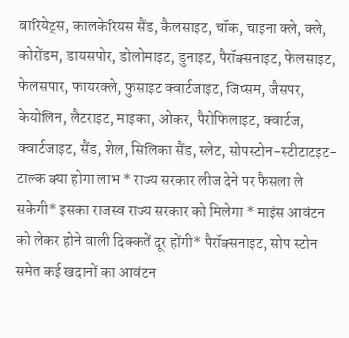बारियेट्स, कालकेरियस सैंड, कैलसाइट, चॉक, चाइना क्ले, क्ले, कोरोंडम, डायसपोर, डोलोमाइट, डुनाइट, पैरॉक्सनाइट, फेलसाइट, फेलसपार, फायरक्ले, फुसाइट क्वार्टजाइट, जिप्सम, जैसपर, केयोलिन, लैटराइट, माइका, ओकर, पैरोफिलाइट, क्वार्टज, क्वार्टजाइट, सैंड, शेल, सिलिका सैंड, स्लेट, सोपस्टोन-स्टीटाटइट-टाल्क क्या होगा लाभ * राज्य सरकार लीज देने पर फैसला ले सकेगी* इसका राजस्व राज्य सरकार को मिलेगा * माइंस आवंटन को लेकर होने वाली दिक्कतें दूर होंगी* पैरॉक्सनाइट, सोप स्टोन समेत कई खदानों का आवंटन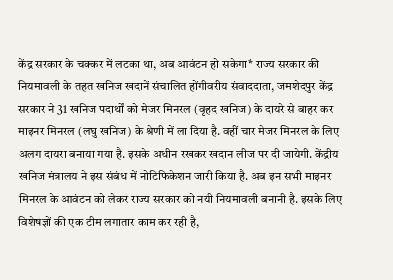केंद्र सरकार के चक्कर में लटका था, अब आवंटन हो सकेगा* राज्य सरकार की नियमावली के तहत खनिज खदानें संचालित होंगीवरीय संवाददाता, जमशेदपुर केंद्र सरकार ने 31 खनिज पदार्थों को मेजर मिनरल (वृहद खनिज) के दायरे से बाहर कर माइनर मिनरल (लघु खनिज) के श्रेणी में ला दिया है. वहीं चार मेजर मिनरल के लिए अलग दायरा बनाया गया है. इसके अधीन रखकर खदान लीज पर दी जायेगी. केंद्रीय खनिज मंत्रालय ने इस संबंध में नोटिफिकेशन जारी किया है. अब इन सभी माइनर मिनरल के आवंटन को लेकर राज्य सरकार को नयी नियमावली बनानी है. इसके लिए विशेषज्ञों की एक टीम लगातार काम कर रही है,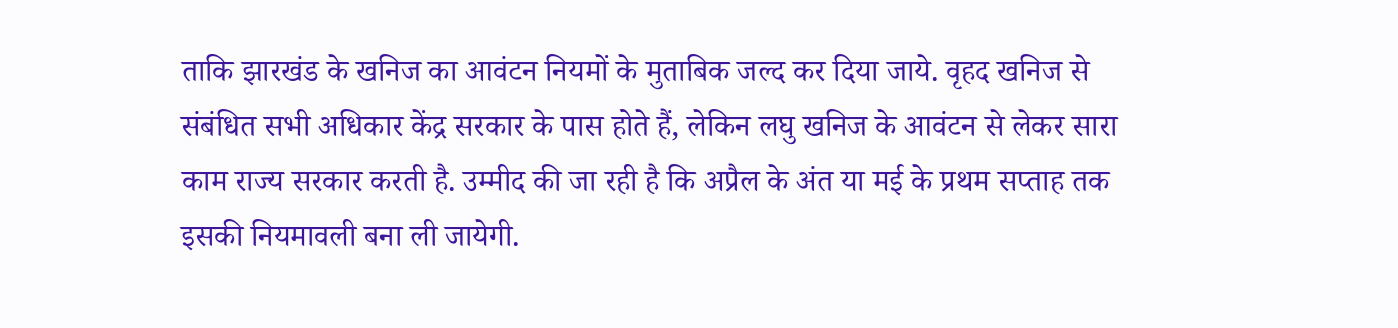ताकि झारखंड के खनिज का आवंटन नियमों के मुताबिक जल्द कर दिया जाये. वृहद खनिज से संबंधित सभी अधिकार केंद्र सरकार के पास होते हैं, लेकिन लघु खनिज के आवंटन से लेकर सारा काम राज्य सरकार करती है. उम्मीद की जा रही है कि अप्रैल के अंत या मई के प्रथम सप्ताह तक इसकी नियमावली बना ली जायेगी.